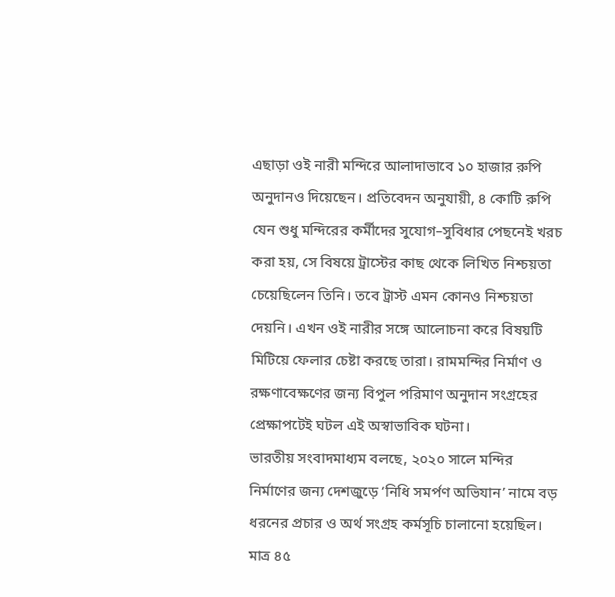এছাড়া ওই নারী মন্দিরে আলাদাভাবে ১০ হাজার রুপি অনুদানও দিয়েছেন। প্রতিবেদন অনুযায়ী, ৪ কোটি রুপি যেন শুধু মন্দিরের কর্মীদের সুযোগ–সুবিধার পেছনেই খরচ করা হয়, সে বিষয়ে ট্রাস্টের কাছ থেকে লিখিত নিশ্চয়তা চেয়েছিলেন তিনি। তবে ট্রাস্ট এমন কোনও নিশ্চয়তা দেয়নি। এখন ওই নারীর সঙ্গে আলোচনা করে বিষয়টি মিটিয়ে ফেলার চেষ্টা করছে তারা। রামমন্দির নির্মাণ ও রক্ষণাবেক্ষণের জন্য বিপুল পরিমাণ অনুদান সংগ্রহের প্রেক্ষাপটেই ঘটল এই অস্বাভাবিক ঘটনা।
ভারতীয় সংবাদমাধ্যম বলছে, ২০২০ সালে মন্দির নির্মাণের জন্য দেশজুড়ে ‘নিধি সমর্পণ অভিযান’ নামে বড় ধরনের প্রচার ও অর্থ সংগ্রহ কর্মসূচি চালানো হয়েছিল। মাত্র ৪৫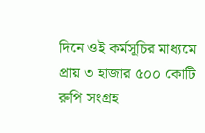দিনে ওই কর্মসূচির মাধ্যমে প্রায় ৩ হাজার ৫০০ কোটি রুপি সংগ্রহ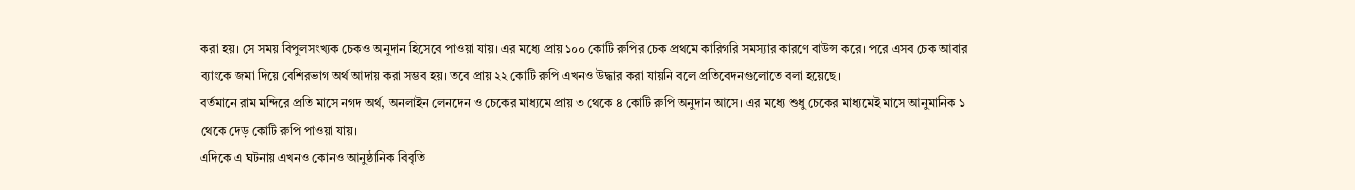করা হয়। সে সময় বিপুলসংখ্যক চেকও অনুদান হিসেবে পাওয়া যায়। এর মধ্যে প্রায় ১০০ কোটি রুপির চেক প্রথমে কারিগরি সমস্যার কারণে বাউন্স করে। পরে এসব চেক আবার ব্যাংকে জমা দিয়ে বেশিরভাগ অর্থ আদায় করা সম্ভব হয়। তবে প্রায় ২২ কোটি রুপি এখনও উদ্ধার করা যায়নি বলে প্রতিবেদনগুলোতে বলা হয়েছে।
বর্তমানে রাম মন্দিরে প্রতি মাসে নগদ অর্থ, অনলাইন লেনদেন ও চেকের মাধ্যমে প্রায় ৩ থেকে ৪ কোটি রুপি অনুদান আসে। এর মধ্যে শুধু চেকের মাধ্যমেই মাসে আনুমানিক ১ থেকে দেড় কোটি রুপি পাওয়া যায়।
এদিকে এ ঘটনায় এখনও কোনও আনুষ্ঠানিক বিবৃতি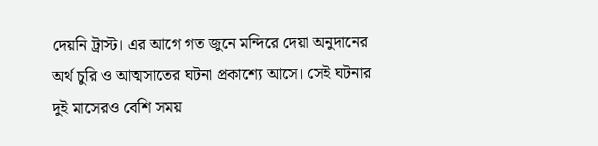দেয়নি ট্রাস্ট। এর আগে গত জুনে মন্দিরে দেয়া অনুদানের অর্থ চুরি ও আত্মসাতের ঘটনা প্রকাশ্যে আসে। সেই ঘটনার দুই মাসেরও বেশি সময়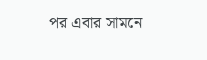পর এবার সামনে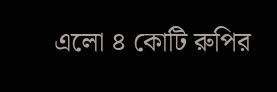এলো ৪ কোটি রুপির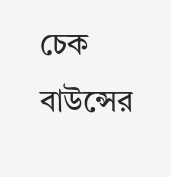চেক বাউন্সের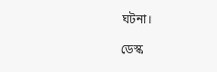ঘটনা।

ডেস্ক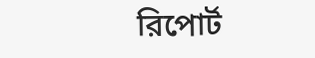রিপোর্ট